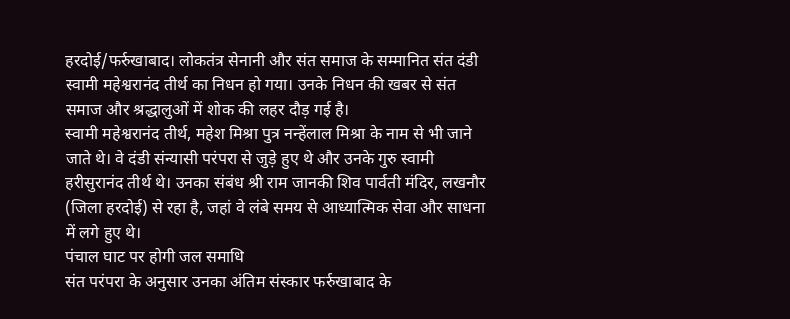हरदोई/फर्रुखाबाद। लोकतंत्र सेनानी और संत समाज के सम्मानित संत दंडी स्वामी महेश्वरानंद तीर्थ का निधन हो गया। उनके निधन की खबर से संत समाज और श्रद्धालुओं में शोक की लहर दौड़ गई है।
स्वामी महेश्वरानंद तीर्थ, महेश मिश्रा पुत्र नन्हेंलाल मिश्रा के नाम से भी जाने जाते थे। वे दंडी संन्यासी परंपरा से जुड़े हुए थे और उनके गुरु स्वामी हरीसुरानंद तीर्थ थे। उनका संबंध श्री राम जानकी शिव पार्वती मंदिर, लखनौर (जिला हरदोई) से रहा है, जहां वे लंबे समय से आध्यात्मिक सेवा और साधना में लगे हुए थे।
पंचाल घाट पर होगी जल समाधि
संत परंपरा के अनुसार उनका अंतिम संस्कार फर्रुखाबाद के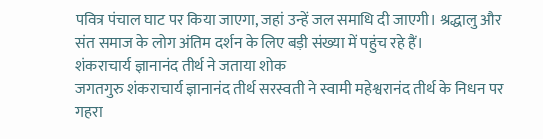पवित्र पंचाल घाट पर किया जाएगा, जहां उन्हें जल समाधि दी जाएगी। श्रद्धालु और संत समाज के लोग अंतिम दर्शन के लिए बड़ी संख्या में पहुंच रहे हैं।
शंकराचार्य ज्ञानानंद तीर्थ ने जताया शोक
जगतगुरु शंकराचार्य ज्ञानानंद तीर्थ सरस्वती ने स्वामी महेश्वरानंद तीर्थ के निधन पर गहरा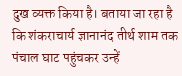दुख व्यक्त किया है। बताया जा रहा है कि शंकराचार्य ज्ञानानंद तीर्थ शाम तक पंचाल घाट पहुंचकर उन्हें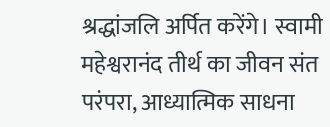श्रद्धांजलि अर्पित करेंगे। स्वामी महेश्वरानंद तीर्थ का जीवन संत परंपरा, आध्यात्मिक साधना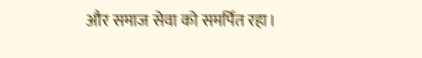और समाज सेवा को समर्पित रहा।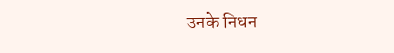उनके निधन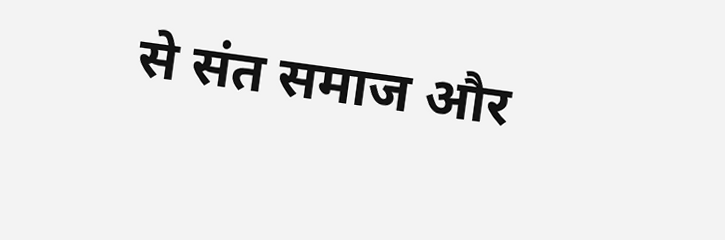से संत समाज और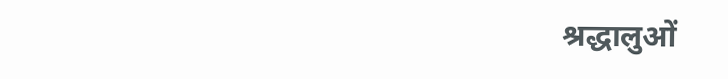श्रद्धालुओं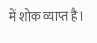में शोक व्याप्त है।